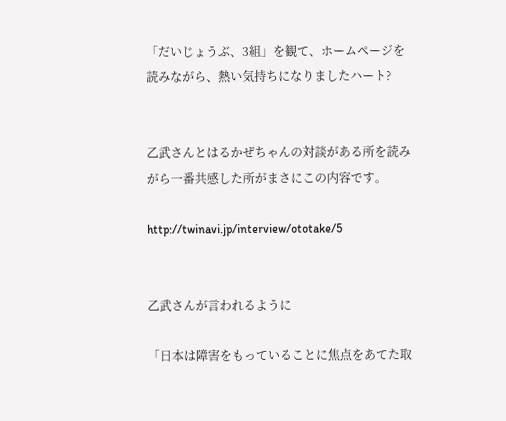「だいじょうぶ、3組」を観て、ホームページを読みながら、熱い気持ちになりましたハート?


乙武さんとはるかぜちゃんの対談がある所を読みがら一番共感した所がまさにこの内容です。

http://twinavi.jp/interview/ototake/5


乙武さんが言われるように

「日本は障害をもっていることに焦点をあてた取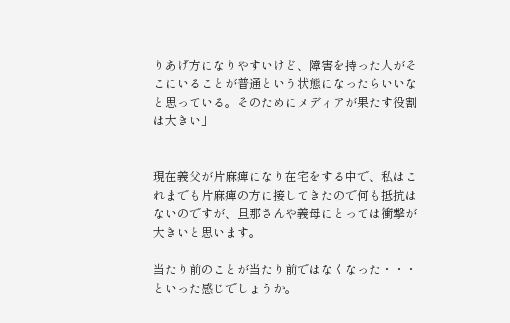りあげ方になりやすいけど、障害を持った人がそこにいることが普通という状態になったらいいなと思っている。そのためにメディアが果たす役割は大きい」


現在義父が片麻痺になり在宅をする中で、私はこれまでも片麻痺の方に接してきたので何も抵抗はないのですが、旦那さんや義母にとっては衝撃が大きいと思います。

当たり前のことが当たり前ではなくなった・・・といった感じでしょうか。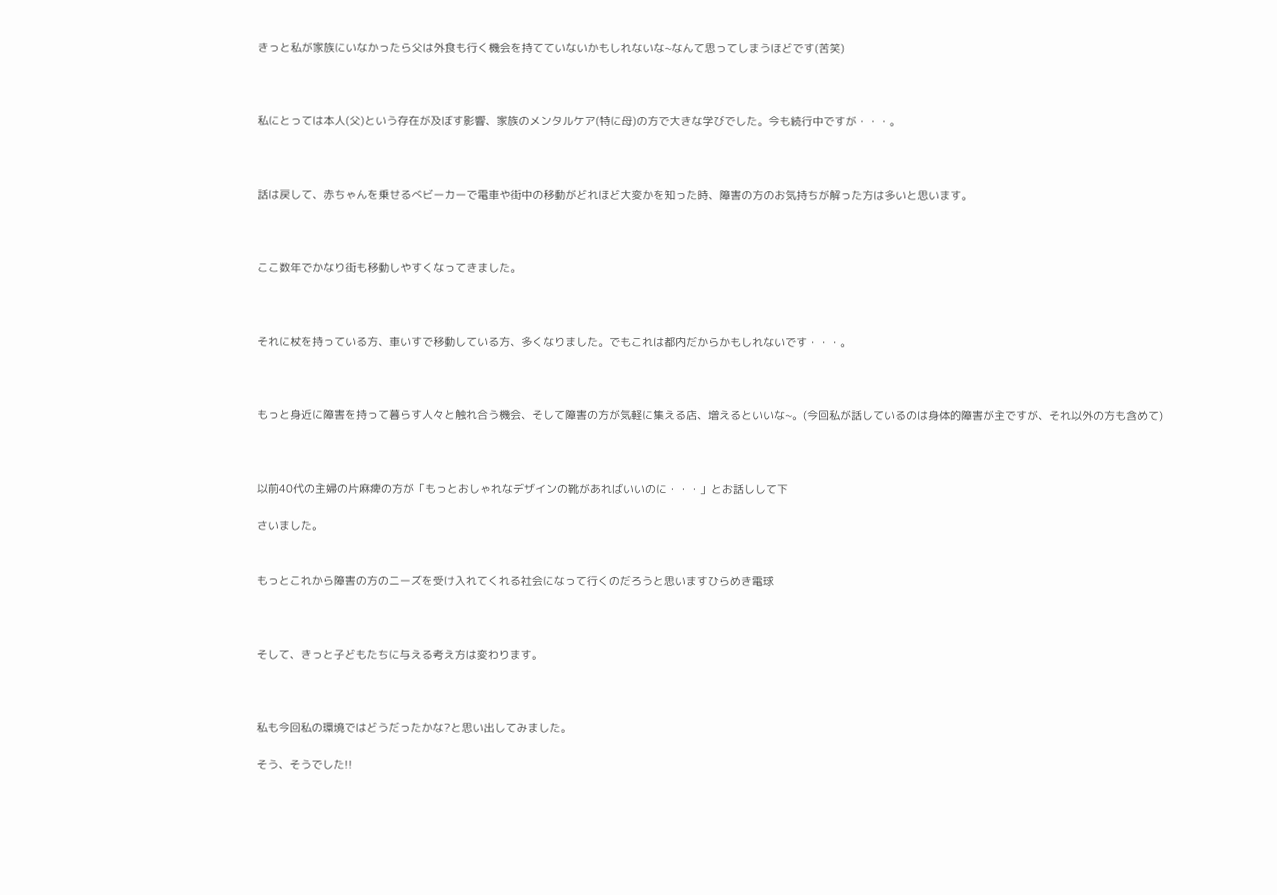きっと私が家族にいなかったら父は外食も行く機会を持てていないかもしれないな~なんて思ってしまうほどです(苦笑)



私にとっては本人(父)という存在が及ぼす影響、家族のメンタルケア(特に母)の方で大きな学びでした。今も続行中ですが・・・。



話は戻して、赤ちゃんを乗せるべビーカーで電車や街中の移動がどれほど大変かを知った時、障害の方のお気持ちが解った方は多いと思います。



ここ数年でかなり街も移動しやすくなってきました。



それに杖を持っている方、車いすで移動している方、多くなりました。でもこれは都内だからかもしれないです・・・。



もっと身近に障害を持って暮らす人々と触れ合う機会、そして障害の方が気軽に集える店、増えるといいな~。(今回私が話しているのは身体的障害が主ですが、それ以外の方も含めて)



以前40代の主婦の片麻痺の方が「もっとおしゃれなデザインの靴があればいいのに・・・」とお話しして下

さいました。


もっとこれから障害の方のニーズを受け入れてくれる社会になって行くのだろうと思いますひらめき電球



そして、きっと子どもたちに与える考え方は変わります。



私も今回私の環境ではどうだったかな?と思い出してみました。

そう、そうでした!!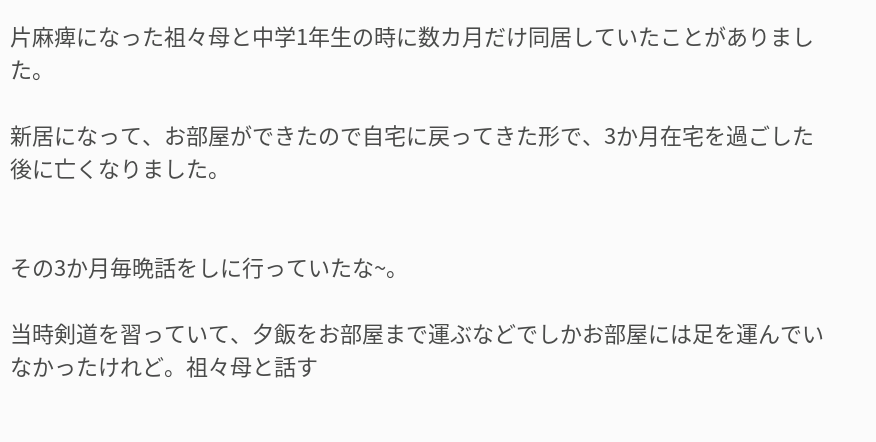片麻痺になった祖々母と中学1年生の時に数カ月だけ同居していたことがありました。

新居になって、お部屋ができたので自宅に戻ってきた形で、3か月在宅を過ごした後に亡くなりました。


その3か月毎晩話をしに行っていたな~。

当時剣道を習っていて、夕飯をお部屋まで運ぶなどでしかお部屋には足を運んでいなかったけれど。祖々母と話す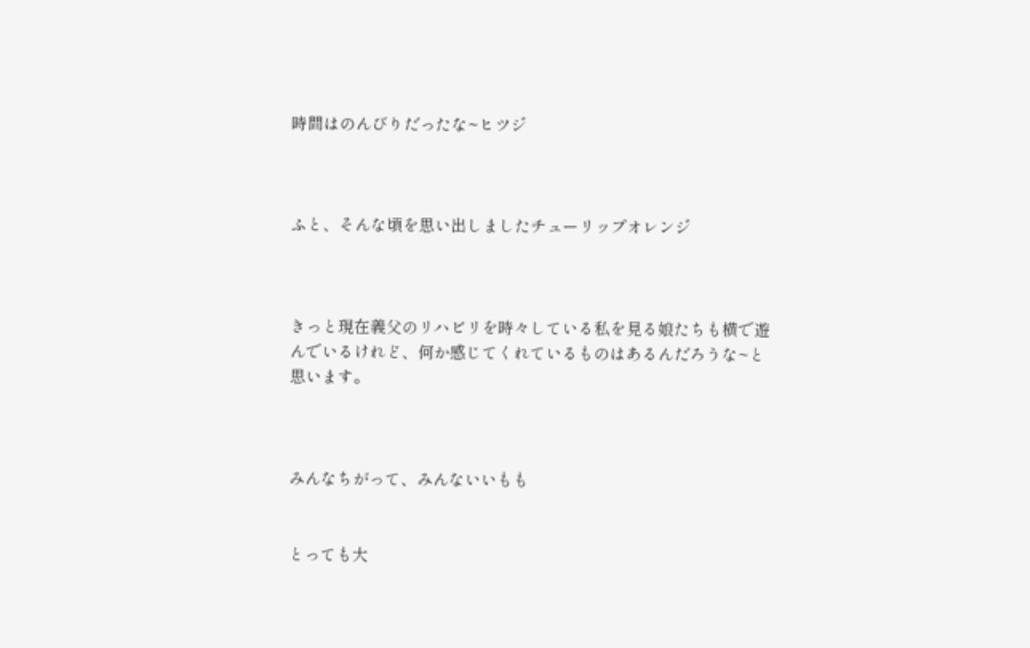時間はのんびりだったな~ヒツジ



ふと、そんな頃を思い出しましたチューリップオレンジ



きっと現在義父のリハビリを時々している私を見る娘たちも横で遊んでいるけれど、何か感じてくれているものはあるんだろうな~と思います。



みんなちがって、みんないいもも


とっても大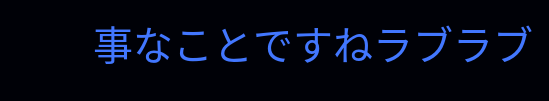事なことですねラブラブ